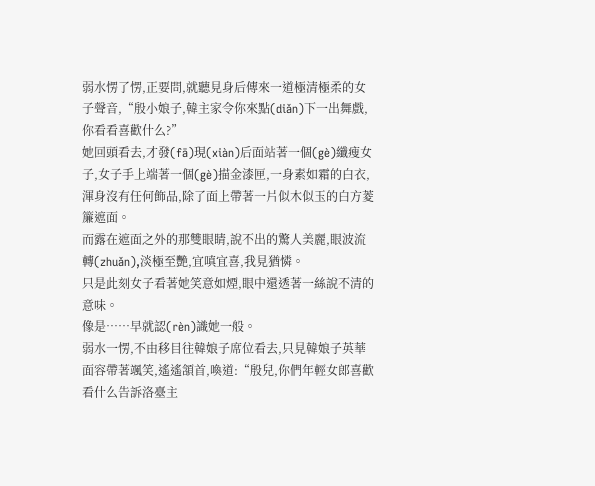弱水愣了愣,正要問,就聽見身后傳來一道極清極柔的女子聲音,“殷小娘子,韓主家令你來點(diǎn)下一出舞戲,你看看喜歡什么?”
她回頭看去,才發(fā)現(xiàn)后面站著一個(gè)纖瘦女子,女子手上端著一個(gè)描金漆匣,一身素如霜的白衣,渾身沒有任何飾品,除了面上帶著一片似木似玉的白方菱簾遮面。
而露在遮面之外的那雙眼睛,說不出的驚人美麗,眼波流轉(zhuǎn),淡極至艷,宜嗔宜喜,我見猶憐。
只是此刻女子看著她笑意如煙,眼中還透著一絲說不清的意味。
像是……早就認(rèn)識她一般。
弱水一愣,不由移目往韓娘子席位看去,只見韓娘子英華面容帶著颯笑,遙遙頷首,喚道:“殷兒,你們年輕女郎喜歡看什么告訴洛臺主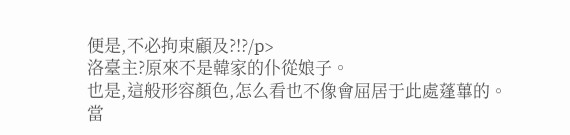便是,不必拘束顧及?!?/p>
洛臺主?原來不是韓家的仆從娘子。
也是,這般形容顏色,怎么看也不像會屈居于此處蓬蓽的。
當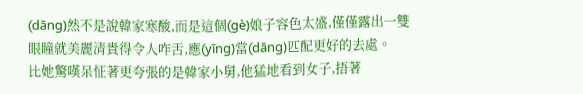(dāng)然不是說韓家寒酸,而是這個(gè)娘子容色太盛,僅僅露出一雙眼瞳就美麗清貴得令人咋舌,應(yīng)當(dāng)匹配更好的去處。
比她驚嘆呆怔著更夸張的是韓家小舅,他猛地看到女子,捂著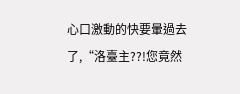心口激動的快要暈過去了,“洛臺主??!您竟然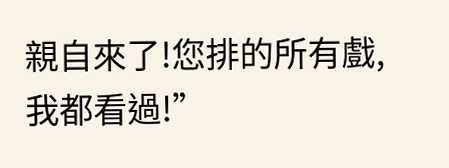親自來了!您排的所有戲,我都看過!”